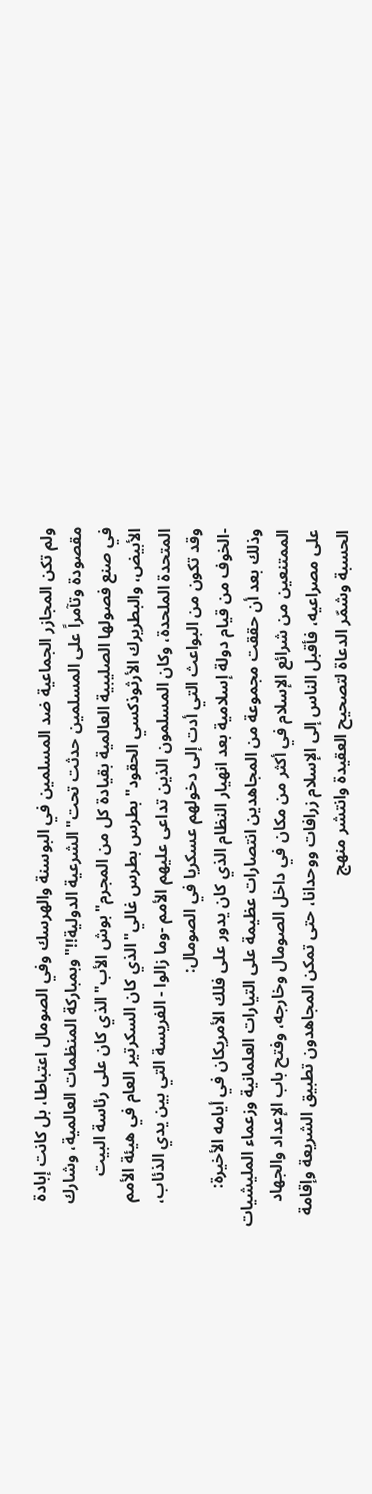ولم تكن المجازر الجماعية ضد المسلمين في البوسنة والهرسك وفي الصومال اعتباطا، بل كانت إبادة مقصودة وتآمراً على المسلمين حدثت تحت"الشرعية الدولية!!"وبمباركة المنظمات العالمية، وشارك في صنع فصولها الصليبية العالمية بقيادة كل من المجرم"بوش الأب"الذي كان على رئاسة البيت الأبيض، والبطريرك الأرثوذكسي الحقود"بطرس بطرس غالي"الذي كان السكرتير العام في هيئة الأمم المتحدة الملحدة، وكان المسلمون الذين تداعى عليهم الأمم -وما زالوا - الفريسة التي بين يدي الذئاب، وقد تكون من البواعث التي أدت إلى دخولهم عسكريا في الصومال:
-الخوف من قيام دولة إسلامية بعد انهيار النظام الذي كان يدور على فلك الأمريكان في أيامه الأخيرة:
وذلك بعد أن حققت مجموعة من المجاهدين انتصارات عظيمة على التيارات العلمانية وزعماء المليشيات الممتنعين من شرائع الإسلام في أكثر من مكان في داخل الصومال وخارجه، وفتح باب الإعداد والجهاد على مصراعيه، فأقبل الناس إلى الإسلام زرافات ووحدانا، حتى تمكن المجاهدون تطبيق الشريعة وإقامة الحسبة وشمّر الدعاة لتصحيح العقيدة وانتشر منهج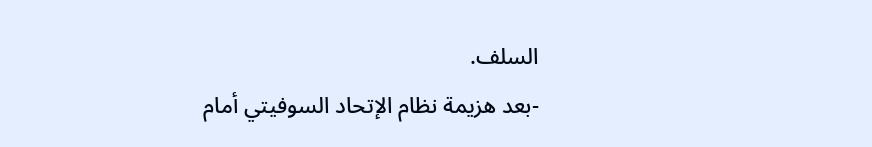السلف.
-بعد هزيمة نظام الإتحاد السوفيتي أمام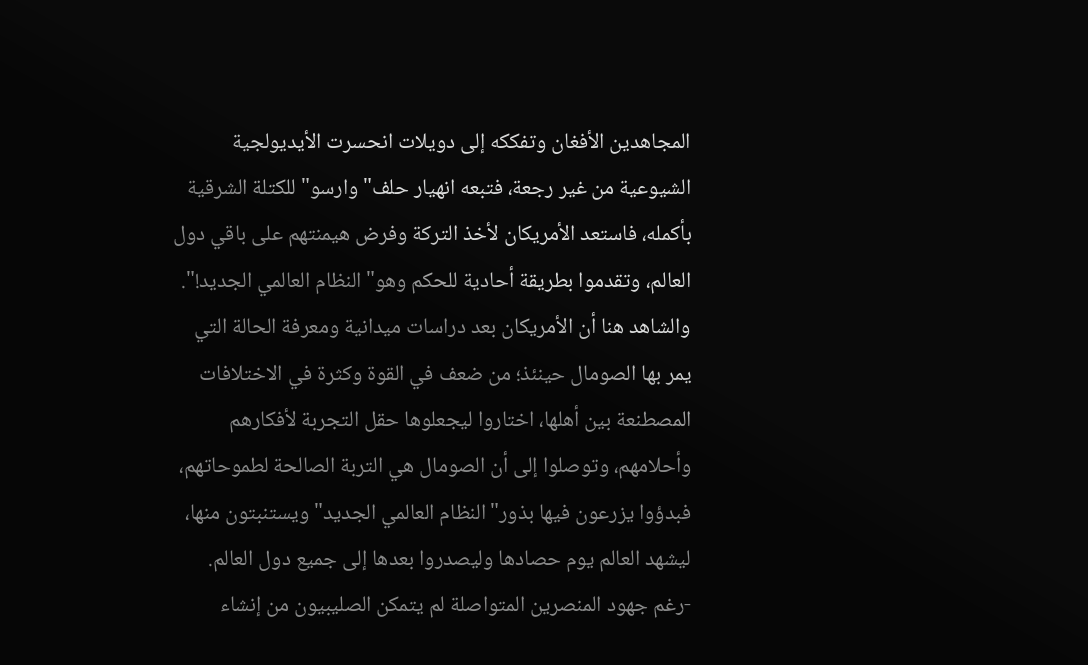المجاهدين الأفغان وتفككه إلى دويلات انحسرت الأيديولجية الشيوعية من غير رجعة، فتبعه انهيار حلف"وارسو"للكتلة الشرقية بأكمله، فاستعد الأمريكان لأخذ التركة وفرض هيمنتهم على باقي دول العالم، وتقدموا بطريقة أحادية للحكم وهو"النظام العالمي الجديد!".
والشاهد هنا أن الأمريكان بعد دراسات ميدانية ومعرفة الحالة التي يمر بها الصومال حينئذ؛ من ضعف في القوة وكثرة في الاختلافات المصطنعة بين أهلها، اختاروا ليجعلوها حقل التجربة لأفكارهم وأحلامهم، وتوصلوا إلى أن الصومال هي التربة الصالحة لطموحاتهم، فبدؤوا يزرعون فيها بذور"النظام العالمي الجديد"ويستنبتون منها، ليشهد العالم يوم حصادها وليصدروا بعدها إلى جميع دول العالم.
-رغم جهود المنصرين المتواصلة لم يتمكن الصليبيون من إنشاء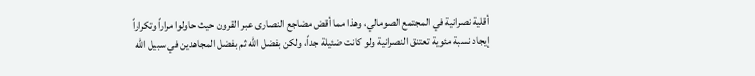أقلية نصرانية في المجتمع الصومالي، وهذا مما أقض مضاجع النصارى عبر القرون حيث حاولوا مراراً وتكراراً إيجاد نسبة مئوية تعتنق النصرانية ولو كانت ضئيلة جداً، ولكن بفضل الله ثم بفضل المجاهدين في سبيل الله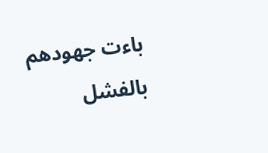باءت جهودهم بالفشل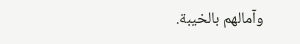وآمالهم بالخيبة.